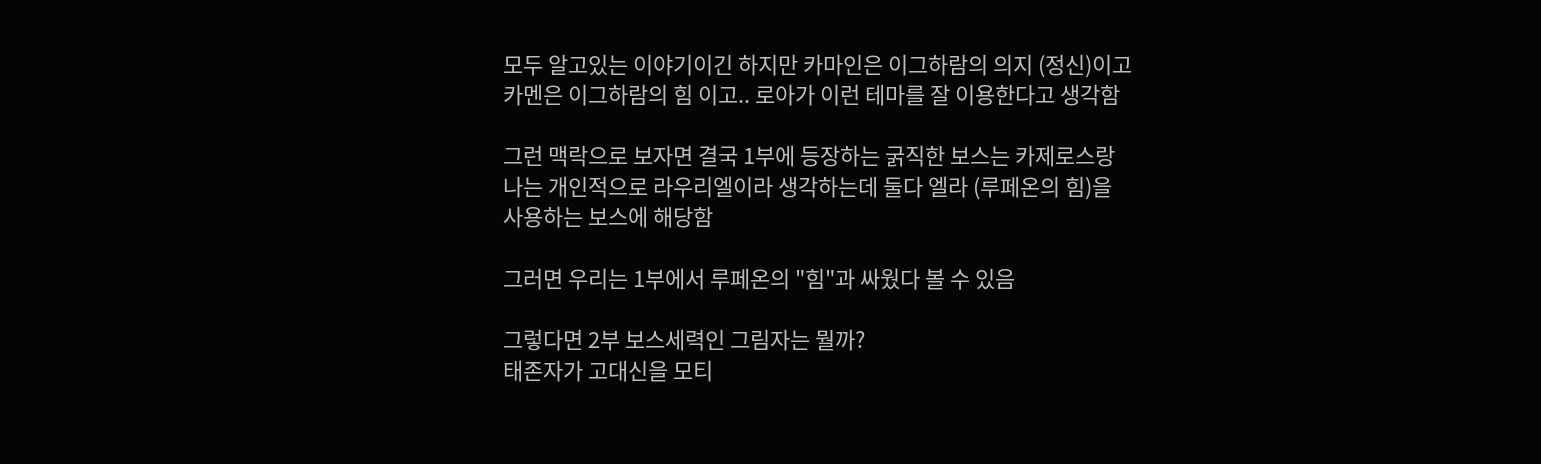모두 알고있는 이야기이긴 하지만 카마인은 이그하람의 의지 (정신)이고 카멘은 이그하람의 힘 이고.. 로아가 이런 테마를 잘 이용한다고 생각함

그런 맥락으로 보자면 결국 1부에 등장하는 굵직한 보스는 카제로스랑 나는 개인적으로 라우리엘이라 생각하는데 둘다 엘라 (루페온의 힘)을 사용하는 보스에 해당함

그러면 우리는 1부에서 루페온의 "힘"과 싸웠다 볼 수 있음

그렇다면 2부 보스세력인 그림자는 뭘까?
태존자가 고대신을 모티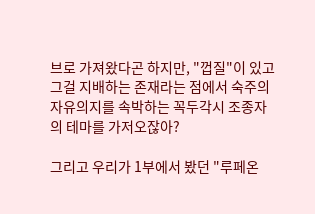브로 가져왔다곤 하지만, "껍질"이 있고 그걸 지배하는 존재라는 점에서 숙주의 자유의지를 속박하는 꼭두각시 조종자의 테마를 가저오잖아?

그리고 우리가 1부에서 봤던 "루페온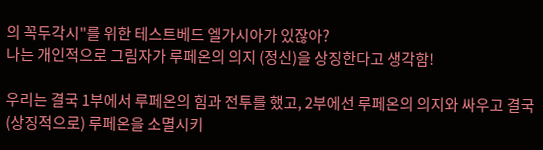의 꼭두각시"를 위한 테스트베드 엘가시아가 있잖아?
나는 개인적으로 그림자가 루페온의 의지 (정신)을 상징한다고 생각함!

우리는 결국 1부에서 루페온의 힘과 전투를 했고, 2부에선 루페온의 의지와 싸우고 결국 (상징적으로) 루페온을 소멸시키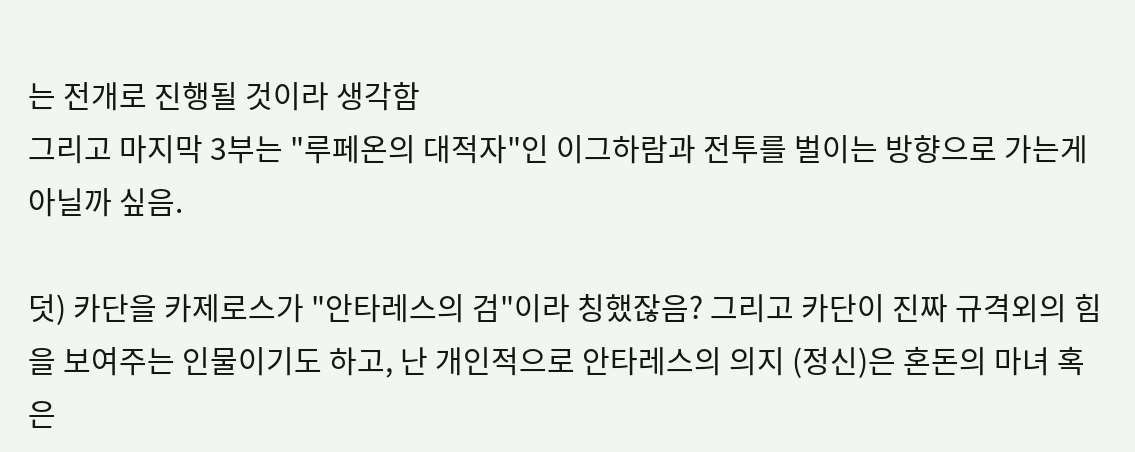는 전개로 진행될 것이라 생각함
그리고 마지막 3부는 "루페온의 대적자"인 이그하람과 전투를 벌이는 방향으로 가는게 아닐까 싶음.

덧) 카단을 카제로스가 "안타레스의 검"이라 칭했잖음? 그리고 카단이 진짜 규격외의 힘을 보여주는 인물이기도 하고, 난 개인적으로 안타레스의 의지 (정신)은 혼돈의 마녀 혹은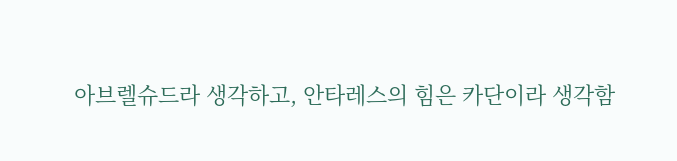아브렐슈드라 생각하고, 안타레스의 힘은 카단이라 생각함